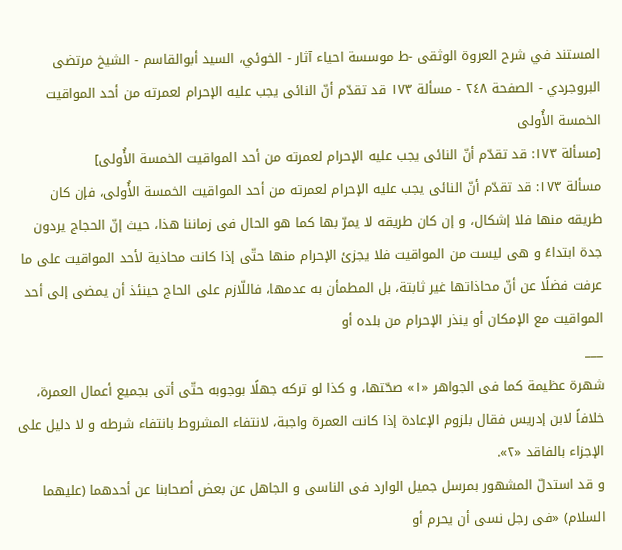المستند في شرح العروة الوثقى -ط موسسة احياء آثار - الخوئي، السيد أبوالقاسم - الشيخ مرتضى البروجردي - الصفحة ٢٤٨ - مسألة ١٧٣ قد تقدّم أنّ النائی یجب علیه الإحرام لعمرته من أحد المواقیت الخمسة الأُولی
[مسألة ١٧٣: قد تقدّم أنّ النائی یجب علیه الإحرام لعمرته من أحد المواقیت الخمسة الأُولی]
مسألة ١٧٣: قد تقدّم أنّ النائی یجب علیه الإحرام لعمرته من أحد المواقیت الخمسة الأُولی، فإن کان طریقه منها فلا إشکال، و إن کان طریقه لا یمرّ بها کما هو الحال فی زماننا هذا، حیث إنّ الحجاج یردون جدة ابتداءً و هی لیست من المواقیت فلا یجزئ الإحرام منها حتّی إذا کانت محاذیة لأحد المواقیت علی ما عرفت فضلًا عن أنّ محاذاتها غیر ثابتة، بل المطمأن به عدمها، فاللّازم علی الحاج حینئذ أن یمضی إلی أحد المواقیت مع الإمکان أو ینذر الإحرام من بلده أو
___
شهرة عظیمة کما فی الجواهر «١» صحّتها، و کذا لو ترکه جهلًا بوجوبه حتّی أتی بجمیع أعمال العمرة، خلافاً لابن إدریس فقال بلزوم الإعادة إذا کانت العمرة واجبة، لانتفاء المشروط بانتفاء شرطه و لا دلیل علی الإجزاء بالفاقد «٢».
و قد استدلّ المشهور بمرسل جمیل الوارد فی الناسی و الجاهل عن بعض أصحابنا عن أحدهما (علیهما السلام) «فی رجل نسی أن یحرم أو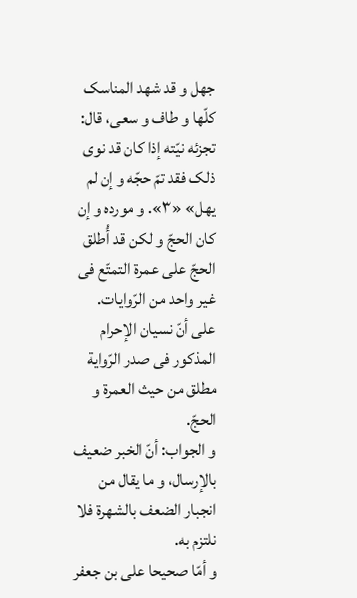جهل و قد شهد المناسک کلّها و طاف و سعی، قال: تجزئه نیّته إذا کان قد نوی ذلک فقد تمّ حجّه و إن لم یهل» «٣». و مورده و إن کان الحجّ و لکن قد أُطلق الحجّ علی عمرة التمتّع فی غیر واحد من الرّوایات.
علی أنّ نسیان الإحرام المذکور فی صدر الرّوایة مطلق من حیث العمرة و الحجّ.
و الجواب: أنّ الخبر ضعیف بالإرسال، و ما یقال من انجبار الضعف بالشهرة فلا نلتزم به.
و أمّا صحیحا علی بن جعفر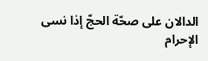الدالان علی صحّة الحجّ إذا نسی الإحرام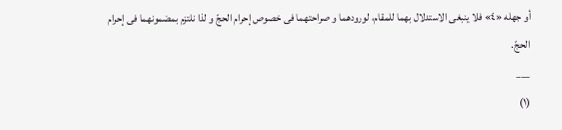أو جهله «٤» فلا ینبغی الاستدلال بهما للمقام، لورودهما و صراحتهما فی خصوص إحرام الحجّ و لذا نلتزم بمضمونهما فی إحرام الحجّ.
___
(١)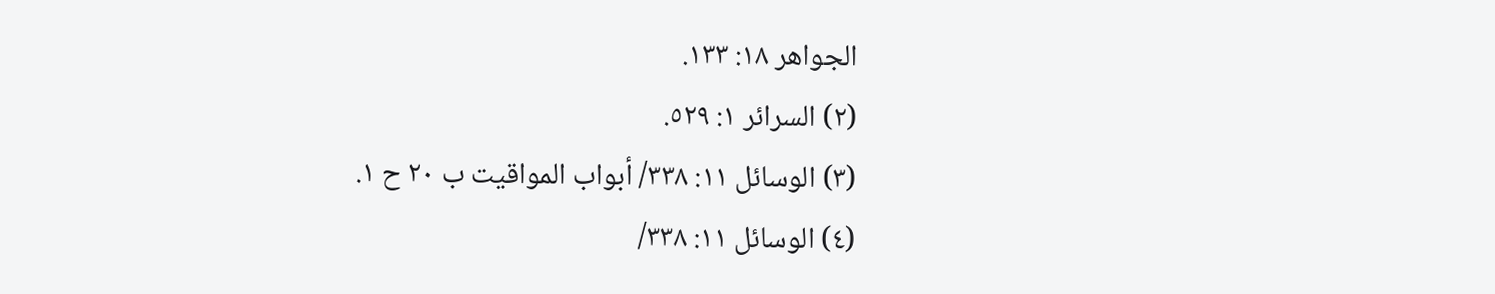الجواهر ١٨: ١٣٣.
(٢) السرائر ١: ٥٢٩.
(٣) الوسائل ١١: ٣٣٨/ أبواب المواقیت ب ٢٠ ح ١.
(٤) الوسائل ١١: ٣٣٨/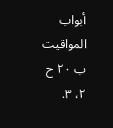أبواب المواقیت ب ٢٠ ح ٢، ٣.